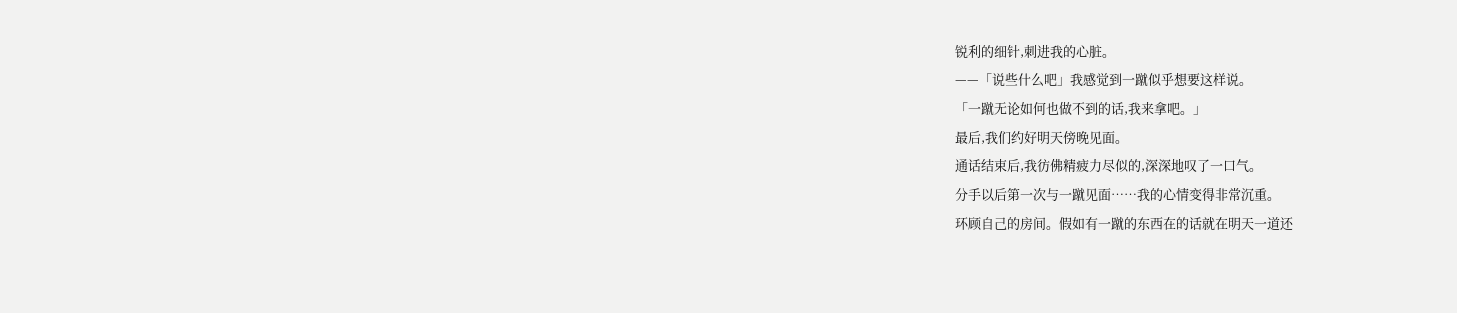锐利的细针,刺进我的心脏。
——「说些什么吧」我感觉到一蹴似乎想要这样说。
「一蹴无论如何也做不到的话,我来拿吧。」
最后,我们约好明天傍晚见面。
通话结束后,我彷佛精疲力尽似的,深深地叹了一口气。
分手以后第一次与一蹴见面……我的心情变得非常沉重。
环顾自己的房间。假如有一蹴的东西在的话就在明天一道还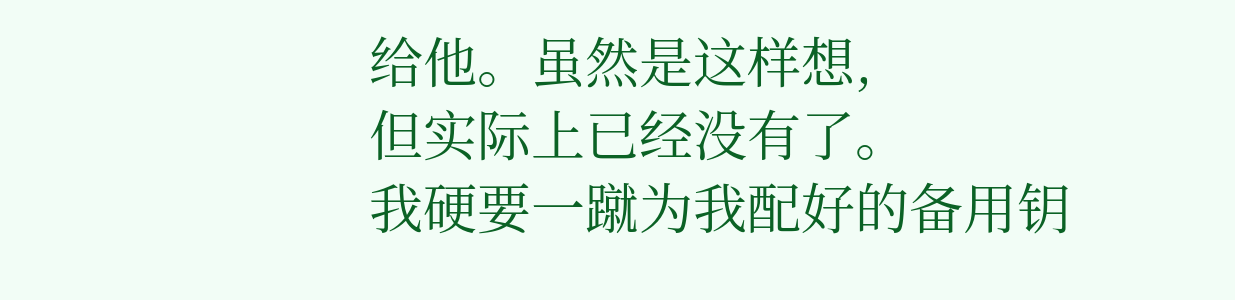给他。虽然是这样想,
但实际上已经没有了。
我硬要一蹴为我配好的备用钥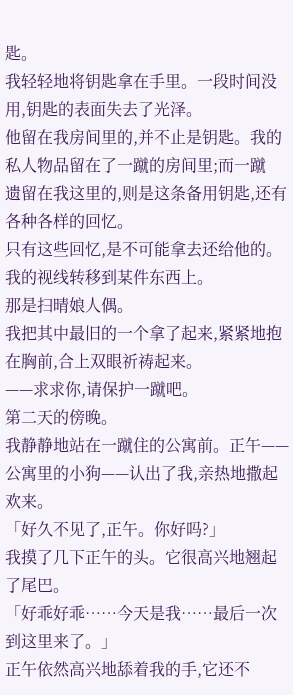匙。
我轻轻地将钥匙拿在手里。一段时间没用,钥匙的表面失去了光泽。
他留在我房间里的,并不止是钥匙。我的私人物品留在了一蹴的房间里;而一蹴
遗留在我这里的,则是这条备用钥匙,还有各种各样的回忆。
只有这些回忆,是不可能拿去还给他的。
我的视线转移到某件东西上。
那是扫晴娘人偶。
我把其中最旧的一个拿了起来,紧紧地抱在胸前,合上双眼祈祷起来。
——求求你,请保护一蹴吧。
第二天的傍晚。
我静静地站在一蹴住的公寓前。正午——公寓里的小狗——认出了我,亲热地撒起欢来。
「好久不见了,正午。你好吗?」
我摸了几下正午的头。它很高兴地翘起了尾巴。
「好乖好乖……今天是我……最后一次到这里来了。」
正午依然高兴地舔着我的手,它还不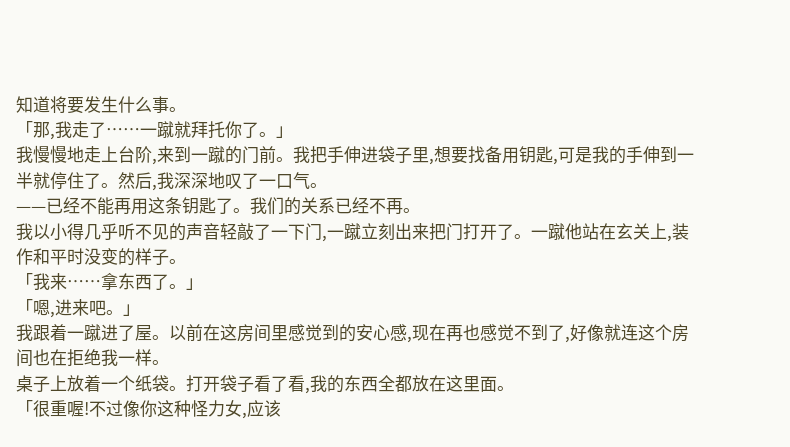知道将要发生什么事。
「那,我走了……一蹴就拜托你了。」
我慢慢地走上台阶,来到一蹴的门前。我把手伸进袋子里,想要找备用钥匙,可是我的手伸到一半就停住了。然后,我深深地叹了一口气。
——已经不能再用这条钥匙了。我们的关系已经不再。
我以小得几乎听不见的声音轻敲了一下门,一蹴立刻出来把门打开了。一蹴他站在玄关上,装作和平时没变的样子。
「我来……拿东西了。」
「嗯,进来吧。」
我跟着一蹴进了屋。以前在这房间里感觉到的安心感,现在再也感觉不到了,好像就连这个房间也在拒绝我一样。
桌子上放着一个纸袋。打开袋子看了看,我的东西全都放在这里面。
「很重喔!不过像你这种怪力女,应该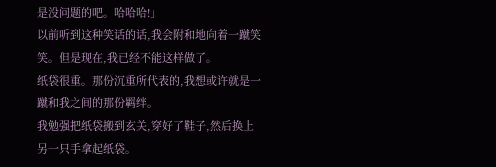是没问题的吧。哈哈哈!」
以前听到这种笑话的话,我会附和地向着一蹴笑笑。但是现在,我已经不能这样做了。
纸袋很重。那份沉重所代表的,我想或许就是一蹴和我之间的那份羁绊。
我勉强把纸袋搬到玄关,穿好了鞋子,然后换上另一只手拿起纸袋。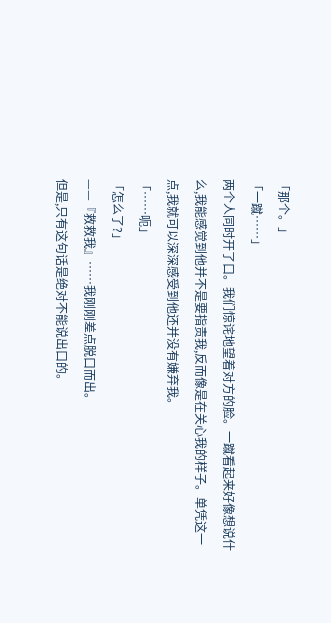「那个。」
「一蹴……」
两个人同时开了口。我们惊诧地望着对方的脸。一蹴看起来好像想说什么,我能感觉到他并不是要指责我,反而像是在关心我的样子。单凭这一点,我就可以深深感受到他还并没有嫌弃我。
「……呃」
「怎么了?」
——『救救我』……我刚刚差点脱口而出。
但是,只有这句话是绝对不能说出口的。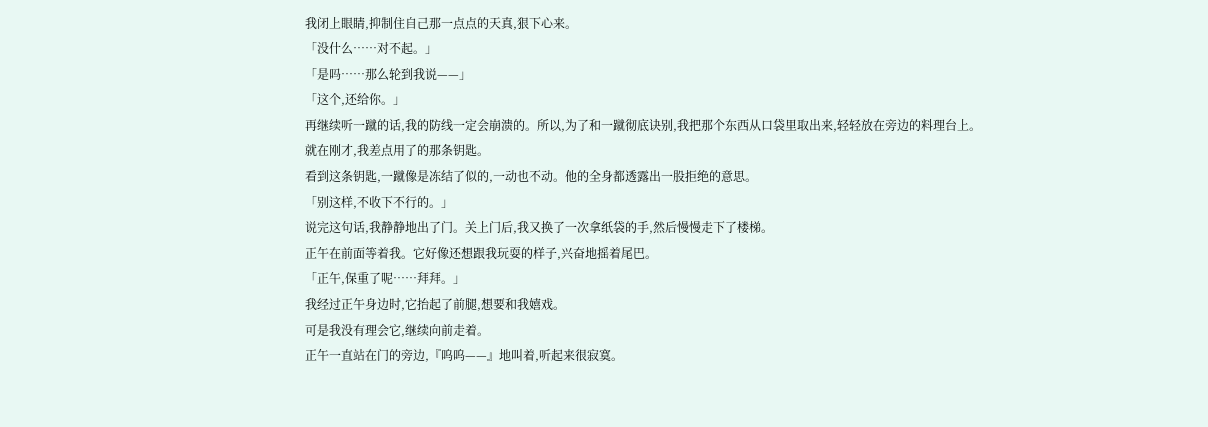我闭上眼睛,抑制住自己那一点点的天真,狠下心来。
「没什么……对不起。」
「是吗……那么轮到我说——」
「这个,还给你。」
再继续听一蹴的话,我的防线一定会崩溃的。所以,为了和一蹴彻底诀别,我把那个东西从口袋里取出来,轻轻放在旁边的料理台上。
就在刚才,我差点用了的那条钥匙。
看到这条钥匙,一蹴像是冻结了似的,一动也不动。他的全身都透露出一股拒绝的意思。
「别这样,不收下不行的。」
说完这句话,我静静地出了门。关上门后,我又换了一次拿纸袋的手,然后慢慢走下了楼梯。
正午在前面等着我。它好像还想跟我玩耍的样子,兴奋地摇着尾巴。
「正午,保重了呢……拜拜。」
我经过正午身边时,它抬起了前腿,想要和我嬉戏。
可是我没有理会它,继续向前走着。
正午一直站在门的旁边,『呜呜——』地叫着,听起来很寂寞。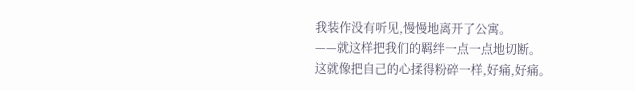我装作没有听见,慢慢地离开了公寓。
——就这样把我们的羁绊一点一点地切断。
这就像把自己的心揉得粉碎一样,好痛,好痛。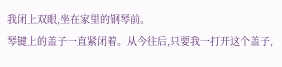我闭上双眼,坐在家里的钢琴前。
琴键上的盖子一直紧闭着。从今往后,只要我一打开这个盖子,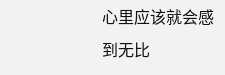心里应该就会感
到无比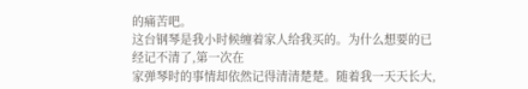的痛苦吧。
这台钢琴是我小时候缠着家人给我买的。为什么想要的已经记不清了,第一次在
家弹琴时的事情却依然记得清清楚楚。随着我一天天长大,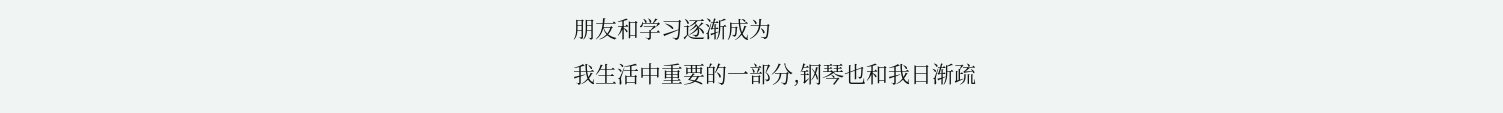朋友和学习逐渐成为
我生活中重要的一部分,钢琴也和我日渐疏